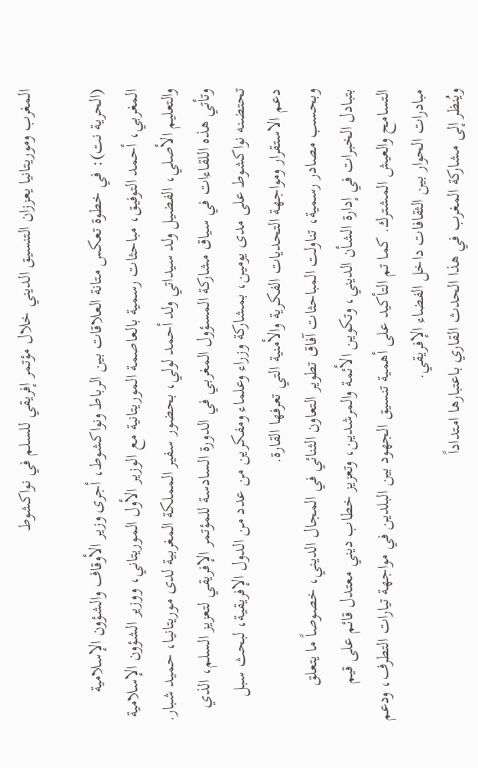المغرب وموريتانيا يعززان التنسيق الديني خلال مؤتمر إفريقي للسلم في نواكشوط

(الحرية نت): في خطوة تعكس متانة العلاقات بين الرباط ونواكشوط، أجرى وزير الأوقاف والشؤون الإسلامية المغربي، أحمد التوفيق، مباحثات رسمية بالعاصمة الموريتانية مع الوزير الأول الموريتاني، ووزير الشؤون الإسلامية والتعليم الأصلي، الفضيل ولد سيداتي ولد أحمد لولي، بحضور سفير المملكة المغربية لدى موريتانيا، حميد شبار.
وتأتي هذه اللقاءات في سياق مشاركة المسؤول المغربي في الدورة السادسة للمؤتمر الإفريقي لتعزيز السلم، الذي تحتضنه نواكشوط على مدى يومين، بمشاركة وزراء وعلماء ومفكرين من عدد من الدول الإفريقية، لبحث سبل دعم الاستقرار ومواجهة التحديات الفكرية والأمنية التي تعرفها القارة.
وبحسب مصادر رسمية، تناولت المباحثات آفاق تطوير التعاون الثنائي في المجال الديني، خصوصاً ما يتعلق بتبادل الخبرات في إدارة الشأن الديني، وتكوين الأئمة والمرشدين، وتعزيز خطاب ديني معتدل قائم على قيم التسامح والعيش المشترك. كما تم التأكيد على أهمية تنسيق الجهود بين البلدين في مواجهة تيارات التطرف، ودعم مبادرات الحوار بين الثقافات داخل الفضاء الإفريقي.
ويُنظر إلى مشاركة المغرب في هذا الحدث القاري باعتبارها امتداداً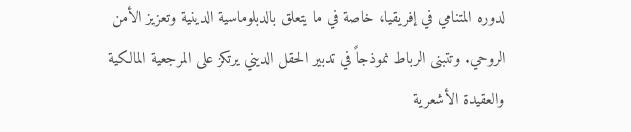لدوره المتنامي في إفريقيا، خاصة في ما يتعلق بالدبلوماسية الدينية وتعزيز الأمن الروحي. وتتبنى الرباط نموذجاً في تدبير الحقل الديني يرتكز على المرجعية المالكية والعقيدة الأشعرية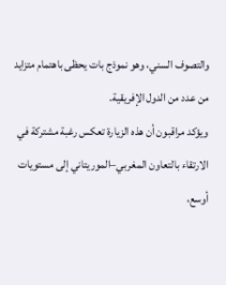والتصوف السني، وهو نموذج بات يحظى باهتمام متزايد من عدد من الدول الإفريقية.
ويؤكد مراقبون أن هذه الزيارة تعكس رغبة مشتركة في الارتقاء بالتعاون المغربي–الموريتاني إلى مستويات أوسع،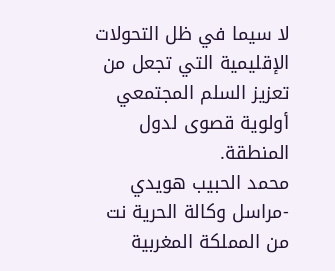لا سيما في ظل التحولات الإقليمية التي تجعل من تعزيز السلم المجتمعي أولوية قصوى لدول المنطقة.
محمد الحبيب هويدي -مراسل وكالة الحرية نت من المملكة المغربية